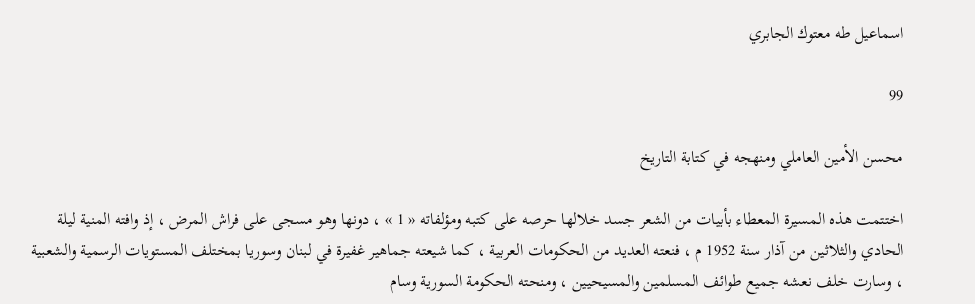اسماعيل طه معتوك الجابري

99

محسن الأمين العاملي ومنهجه في كتابة التاريخ

اختتمت هذه المسيرة المعطاء بأبيات من الشعر جسد خلالها حرصه على كتبه ومؤلفاته « 1 » ، دونها وهو مسجى على فراش المرض ، إذ وافته المنية ليلة الحادي والثلاثين من آذار سنة 1952 م ، فنعته العديد من الحكومات العربية ، كما شيعته جماهير غفيرة في لبنان وسوريا بمختلف المستويات الرسمية والشعبية ، وسارت خلف نعشه جميع طوائف المسلمين والمسيحيين ، ومنحته الحكومة السورية وسام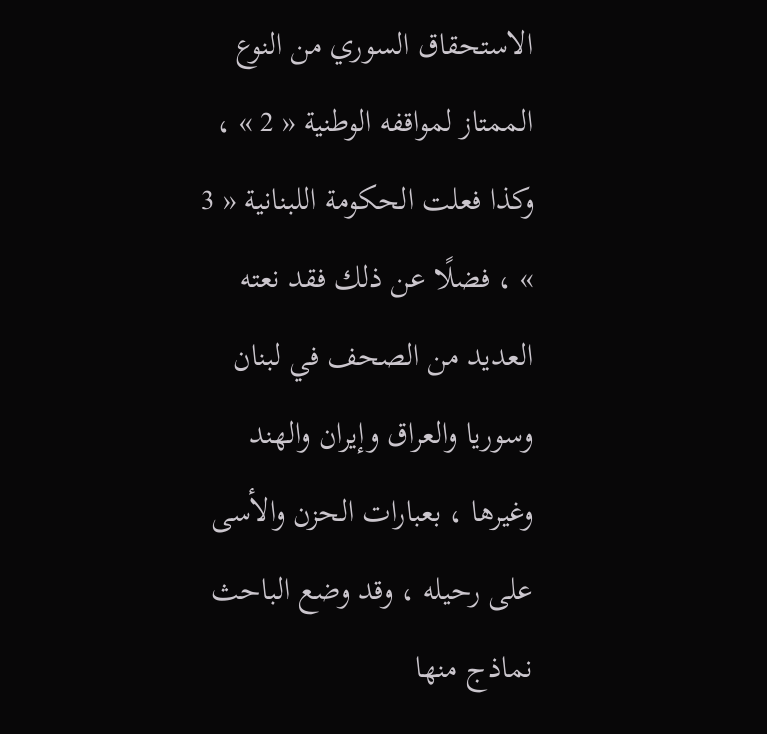الاستحقاق السوري من النوع الممتاز لمواقفه الوطنية « 2 » ، وكذا فعلت الحكومة اللبنانية « 3 » ، فضلًا عن ذلك فقد نعته العديد من الصحف في لبنان وسوريا والعراق وإيران والهند وغيرها ، بعبارات الحزن والأسى على رحيله ، وقد وضع الباحث نماذج منها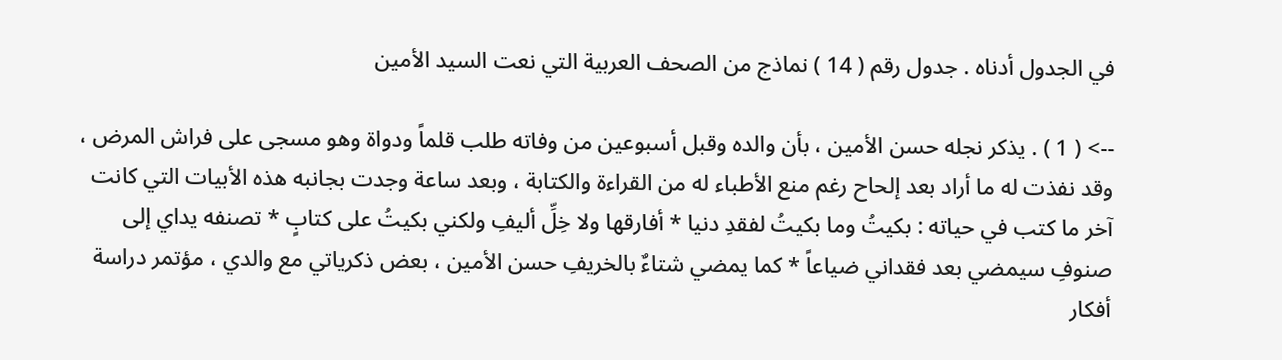في الجدول أدناه . جدول رقم ( 14 ) نماذج من الصحف العربية التي نعت السيد الأمين

--> ( 1 ) . يذكر نجله حسن الأمين ، بأن والده وقبل أسبوعين من وفاته طلب قلماً ودواة وهو مسجى على فراش المرض ، وقد نفذت له ما أراد بعد إلحاح رغم منع الأطباء له من القراءة والكتابة ، وبعد ساعة وجدت بجانبه هذه الأبيات التي كانت آخر ما كتب في حياته : بكيتُ وما بكيتُ لفقدِ دنيا * أفارقها ولا خِلِّ أليفِ ولكني بكيتُ على كتابٍ * تصنفه يداي إلى صنوفِ سيمضي بعد فقداني ضياعاً * كما يمضي شتاءٌ بالخريفِ حسن الأمين ، بعض ذكرياتي مع والدي ، مؤتمر دراسة أفكار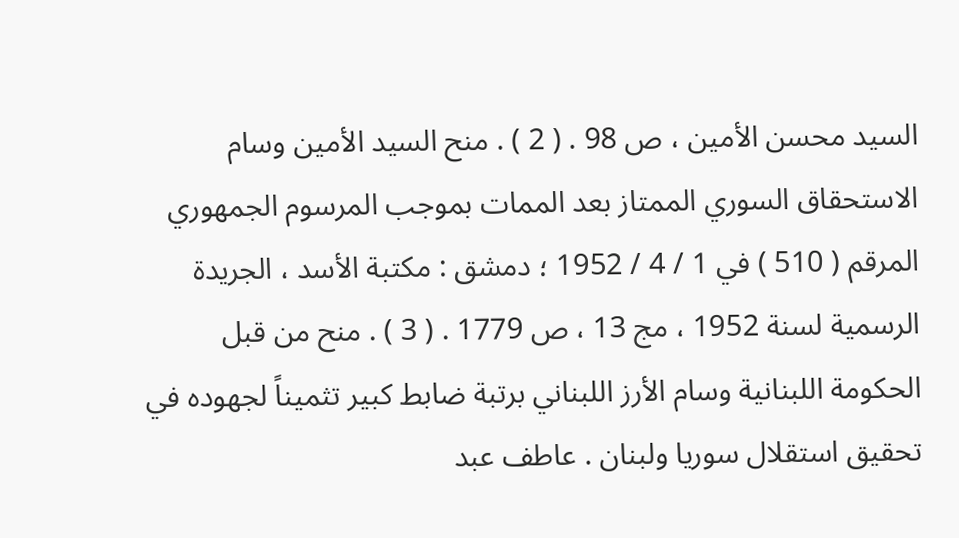السيد محسن الأمين ، ص 98 . ( 2 ) . منح السيد الأمين وسام الاستحقاق السوري الممتاز بعد الممات بموجب المرسوم الجمهوري المرقم ( 510 ) في 1 / 4 / 1952 ؛ دمشق : مكتبة الأسد ، الجريدة الرسمية لسنة 1952 ، مج 13 ، ص 1779 . ( 3 ) . منح من قبل الحكومة اللبنانية وسام الأرز اللبناني برتبة ضابط كبير تثميناً لجهوده في تحقيق استقلال سوريا ولبنان . عاطف عبد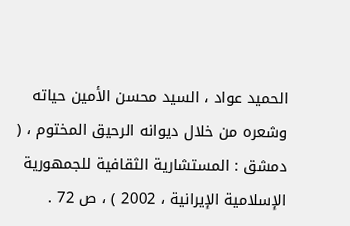الحميد عواد ، السيد محسن الأمين حياته وشعره من خلال ديوانه الرحيق المختوم ، ( دمشق : المستشارية الثقافية للجمهورية الإسلامية الإيرانية ، 2002 ) ، ص 72 .